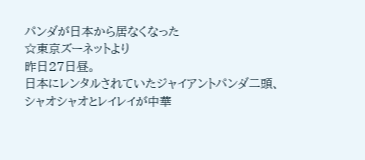パンダが日本から居なくなった
☆東京ズーネットより
昨日27日昼。
日本にレンタルされていたジャイアントパンダ二頭、シャオシャオとレイレイが中華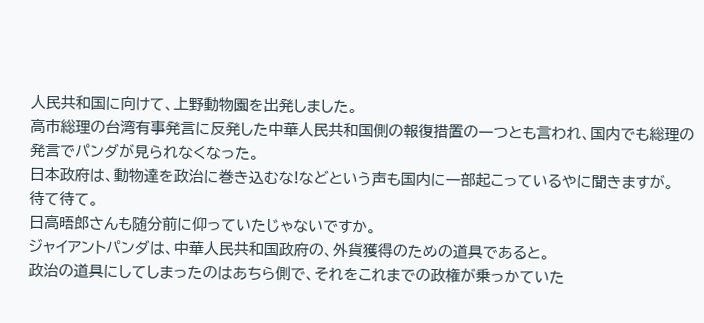人民共和国に向けて、上野動物園を出発しました。
高市総理の台湾有事発言に反発した中華人民共和国側の報復措置の一つとも言われ、国内でも総理の発言でパンダが見られなくなった。
日本政府は、動物達を政治に巻き込むな!などという声も国内に一部起こっているやに聞きますが。
待て待て。
日高晤郎さんも随分前に仰っていたじゃないですか。
ジャイアントパンダは、中華人民共和国政府の、外貨獲得のための道具であると。
政治の道具にしてしまったのはあちら側で、それをこれまでの政権が乗っかていた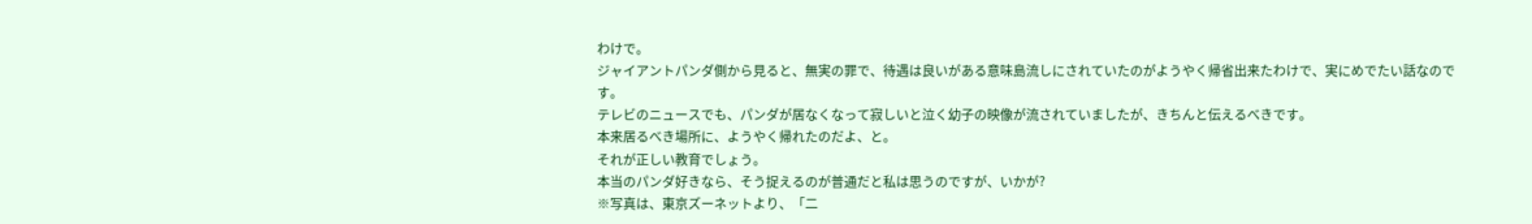わけで。
ジャイアントパンダ側から見ると、無実の罪で、待遇は良いがある意味島流しにされていたのがようやく帰省出来たわけで、実にめでたい話なのです。
テレビのニュースでも、パンダが居なくなって寂しいと泣く幼子の映像が流されていましたが、きちんと伝えるべきです。
本来居るべき場所に、ようやく帰れたのだよ、と。
それが正しい教育でしょう。
本当のパンダ好きなら、そう捉えるのが普通だと私は思うのですが、いかが?
※写真は、東京ズーネットより、「二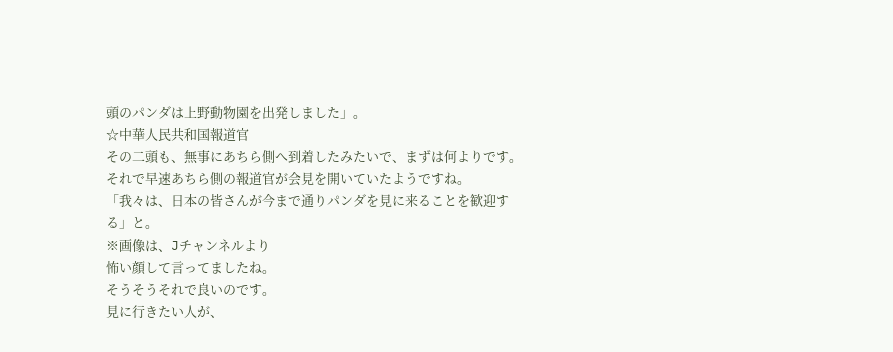頭のパンダは上野動物園を出発しました」。
☆中華人民共和国報道官
その二頭も、無事にあちら側へ到着したみたいで、まずは何よりです。
それで早速あちら側の報道官が会見を開いていたようですね。
「我々は、日本の皆さんが今まで通りパンダを見に来ることを歓迎する」と。
※画像は、Jチャンネルより
怖い顔して言ってましたね。
そうそうそれで良いのです。
見に行きたい人が、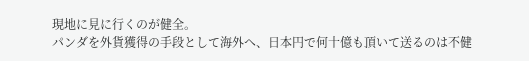現地に見に行くのが健全。
パンダを外貨獲得の手段として海外へ、日本円で何十億も頂いて送るのは不健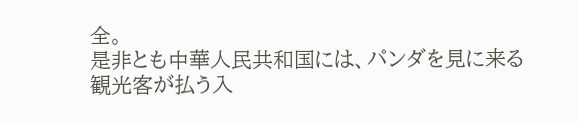全。
是非とも中華人民共和国には、パンダを見に来る観光客が払う入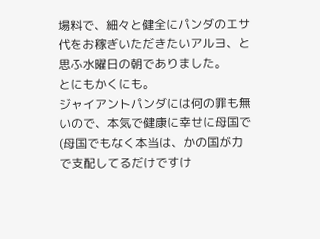場料で、細々と健全にパンダのエサ代をお稼ぎいただきたいアルヨ、と思ふ水曜日の朝でありました。
とにもかくにも。
ジャイアントパンダには何の罪も無いので、本気で健康に幸せに母国で(母国でもなく本当は、かの国が力で支配してるだけですけ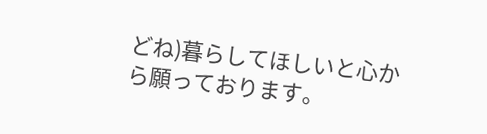どね)暮らしてほしいと心から願っております。